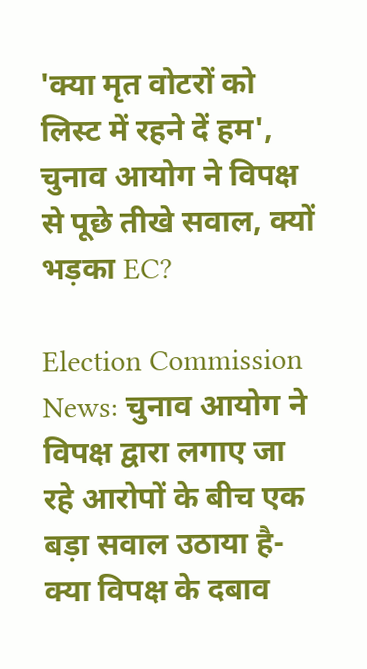'क्या मृत वोटरों को लिस्ट में रहने दें हम', चुनाव आयोग ने विपक्ष से पूछे तीखे सवाल, क्यों भड़का EC?

Election Commission News: चुनाव आयोग ने विपक्ष द्वारा लगाए जा रहे आरोपों के बीच एक बड़ा सवाल उठाया है-क्या विपक्ष के दबाव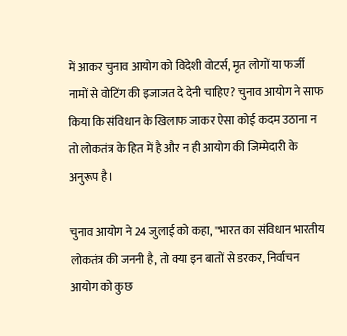में आकर चुनाव आयोग को विदेशी वोटर्स, मृत लोगों या फर्जी नामों से वोटिंग की इजाजत दे देनी चाहिए? चुनाव आयोग ने साफ किया कि संविधान के खिलाफ जाकर ऐसा कोई कदम उठाना न तो लोकतंत्र के हित में है और न ही आयोग की जिम्मेदारी के अनुरूप है।

चुनाव आयोग ने 24 जुलाई को कहा, ''भारत का संविधान भारतीय लोकतंत्र की जननी है, तो क्या इन बातों से डरकर, निर्वाचन आयोग को कुछ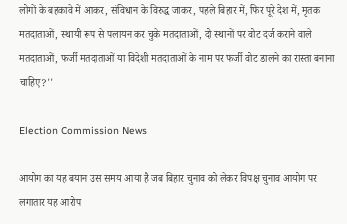लोगों के बहकावे में आकर, संविधान के विरुद्ध जाकर, पहले बिहार में, फिर पूरे देश में, मृतक मतदाताओं, स्थायी रूप से पलायन कर चुके मतदाताओं, दो स्थानों पर वोट दर्ज कराने वाले मतदाताओं, फर्जी मतदाताओं या विदेशी मतदाताओं के नाम पर फर्जी वोट डालने का रास्ता बनाना चाहिए?''

Election Commission News

आयोग का यह बयान उस समय आया है जब बिहार चुनाव को लेकर विपक्ष चुनाव आयोग पर लगातार यह आरोप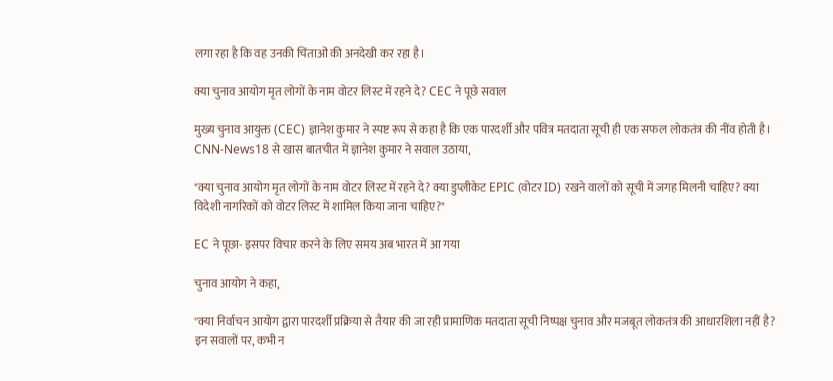लगा रहा है कि वह उनकी चिंताओं की अनदेखी कर रहा है।

क्या चुनाव आयोग मृत लोगों के नाम वोटर लिस्ट में रहने दे? CEC ने पूछे सवाल

मुख्य चुनाव आयुक्त (CEC) ज्ञानेश कुमार ने स्पष्ट रूप से कहा है कि एक पारदर्शी और पवित्र मतदाता सूची ही एक सफल लोकतंत्र की नींव होती है। CNN-News18 से खास बातचीत में ज्ञानेश कुमार ने सवाल उठाया,

"क्या चुनाव आयोग मृत लोगों के नाम वोटर लिस्ट में रहने दे? क्या डुप्लीकेट EPIC (वोटर ID) रखने वालों को सूची में जगह मिलनी चाहिए? क्या विदेशी नागरिकों को वोटर लिस्ट में शामिल किया जाना चाहिए?"

EC ने पूछा- इसपर विचार करने के लिए समय अब भारत में आ गया

चुनाव आयोग ने कहा,

''क्या निर्वाचन आयोग द्वारा पारदर्शी प्रक्रिया से तैयार की जा रही प्रामाणिक मतदाता सूची निष्पक्ष चुनाव और मजबूत लोकतंत्र की आधारशिला नहीं है? इन सवालों पर, कभी न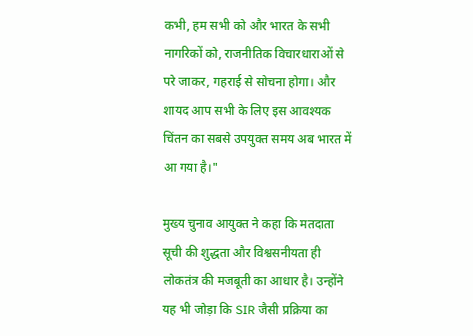कभी, हम सभी को और भारत के सभी नागरिकों को, राजनीतिक विचारधाराओं से परे जाकर, गहराई से सोचना होगा। और शायद आप सभी के लिए इस आवश्यक चिंतन का सबसे उपयुक्त समय अब भारत में आ गया है।"

मुख्य चुनाव आयुक्त ने कहा कि मतदाता सूची की शुद्धता और विश्वसनीयता ही लोकतंत्र की मजबूती का आधार है। उन्होंने यह भी जोड़ा कि SIR जैसी प्रक्रिया का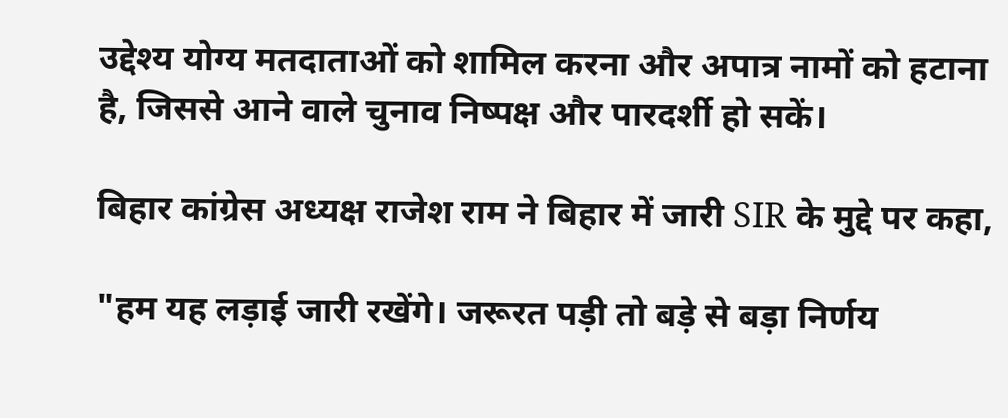उद्देश्य योग्य मतदाताओं को शामिल करना और अपात्र नामों को हटाना है, जिससे आने वाले चुनाव निष्पक्ष और पारदर्शी हो सकें।

बिहार कांग्रेस अध्यक्ष राजेश राम ने बिहार में जारी SIR के मुद्दे पर कहा,

"हम यह लड़ाई जारी रखेंगे। जरूरत पड़ी तो बड़े से बड़ा निर्णय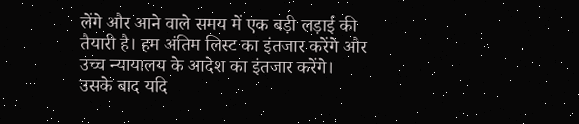लेंगे और आने वाले समय में एक बड़ी लड़ाई की तैयारी है। हम अंतिम लिस्ट का इंतजार करेंगे और उच्च न्यायालय के आदेश का इंतजार करेंगे। उसके बाद यदि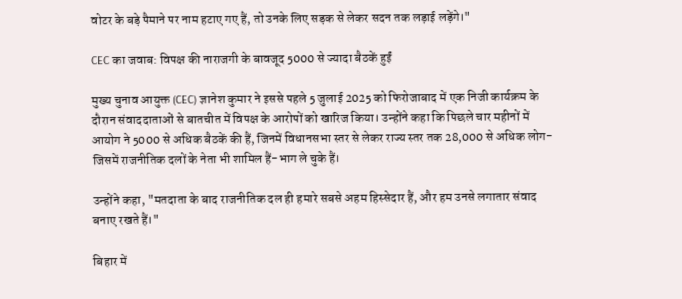वोटर के बड़े पैमाने पर नाम हटाए गए हैं, तो उनके लिए सड़क से लेकर सदन तक लड़ाई लड़ेंगे।"

CEC का जवाब: विपक्ष की नाराजगी के बावजूद 5000 से ज्यादा बैठकें हुईं

मुख्य चुनाव आयुक्त (CEC) ज्ञानेश कुमार ने इससे पहले 5 जुलाई 2025 को फिरोजाबाद में एक निजी कार्यक्रम के दौरान संवाददाताओं से बातचीत में विपक्ष के आरोपों को खारिज किया। उन्होंने कहा कि पिछले चार महीनों में आयोग ने 5000 से अधिक बैठकें की हैं, जिनमें विधानसभा स्तर से लेकर राज्य स्तर तक 28,000 से अधिक लोग-जिसमें राजनीतिक दलों के नेता भी शामिल हैं-भाग ले चुके हैं।

उन्होंने कहा, "मतदाता के बाद राजनीतिक दल ही हमारे सबसे अहम हिस्सेदार हैं, और हम उनसे लगातार संवाद बनाए रखते हैं।"

बिहार में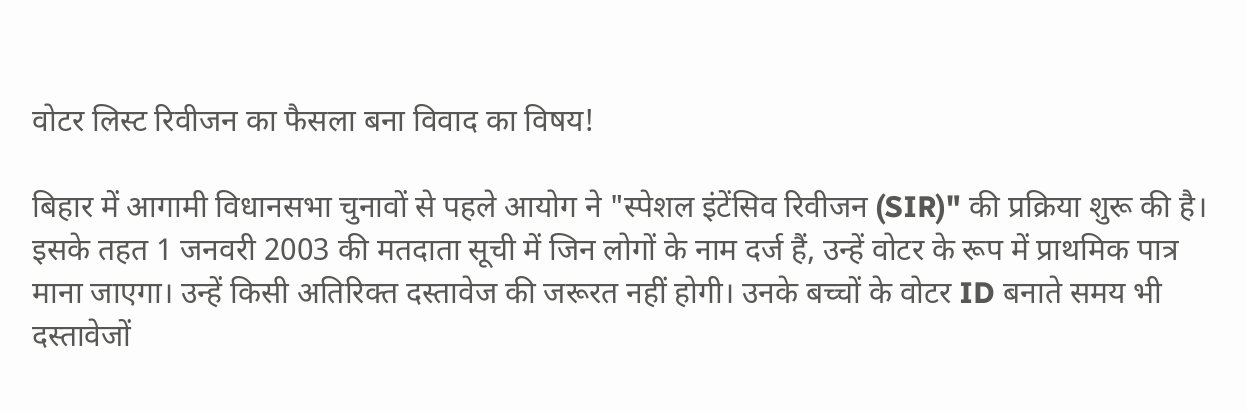वोटर लिस्ट रिवीजन का फैसला बना विवाद का विषय!

बिहार में आगामी विधानसभा चुनावों से पहले आयोग ने "स्पेशल इंटेंसिव रिवीजन (SIR)" की प्रक्रिया शुरू की है। इसके तहत 1 जनवरी 2003 की मतदाता सूची में जिन लोगों के नाम दर्ज हैं, उन्हें वोटर के रूप में प्राथमिक पात्र माना जाएगा। उन्हें किसी अतिरिक्त दस्तावेज की जरूरत नहीं होगी। उनके बच्चों के वोटर ID बनाते समय भी दस्तावेजों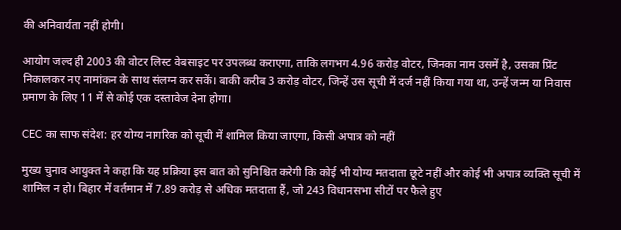की अनिवार्यता नहीं होगी।

आयोग जल्द ही 2003 की वोटर लिस्ट वेबसाइट पर उपलब्ध कराएगा, ताकि लगभग 4.96 करोड़ वोटर, जिनका नाम उसमें है, उसका प्रिंट निकालकर नए नामांकन के साथ संलग्न कर सकें। बाकी करीब 3 करोड़ वोटर, जिन्हें उस सूची में दर्ज नहीं किया गया था, उन्हें जन्म या निवास प्रमाण के लिए 11 में से कोई एक दस्तावेज देना होगा।

CEC का साफ संदेश: हर योग्य नागरिक को सूची में शामिल किया जाएगा, किसी अपात्र को नहीं

मुख्य चुनाव आयुक्त ने कहा कि यह प्रक्रिया इस बात को सुनिश्चित करेगी कि कोई भी योग्य मतदाता छूटे नहीं और कोई भी अपात्र व्यक्ति सूची में शामिल न हो। बिहार में वर्तमान में 7.89 करोड़ से अधिक मतदाता हैं, जो 243 विधानसभा सीटों पर फैले हुए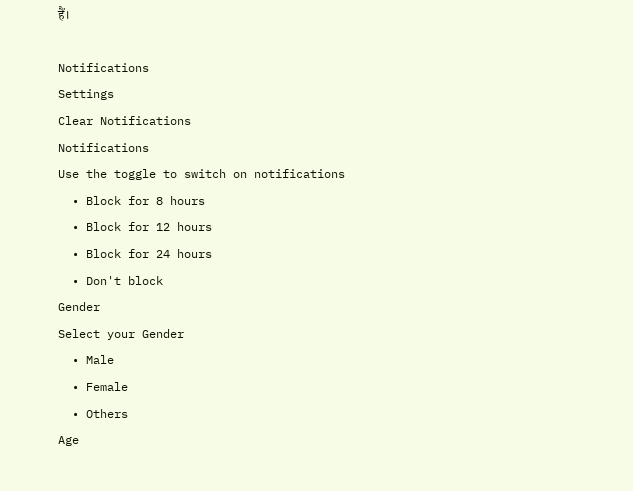हैं।

Notifications
Settings
Clear Notifications
Notifications
Use the toggle to switch on notifications
  • Block for 8 hours
  • Block for 12 hours
  • Block for 24 hours
  • Don't block
Gender
Select your Gender
  • Male
  • Female
  • Others
Age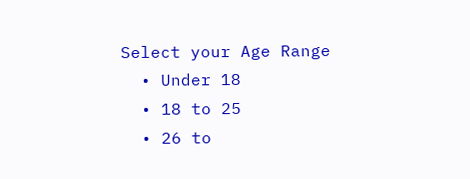Select your Age Range
  • Under 18
  • 18 to 25
  • 26 to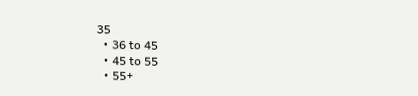35
  • 36 to 45
  • 45 to 55
  • 55+